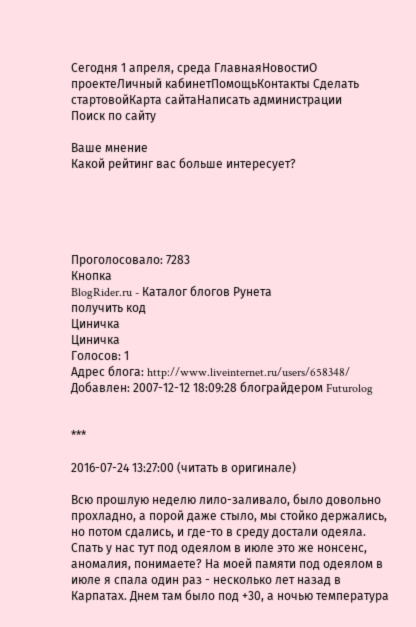Сегодня 1 апреля, среда ГлавнаяНовостиО проектеЛичный кабинетПомощьКонтакты Сделать стартовойКарта сайтаНаписать администрации
Поиск по сайту

Ваше мнение
Какой рейтинг вас больше интересует?





Проголосовало: 7283
Кнопка
BlogRider.ru - Каталог блогов Рунета
получить код
Циничка
Циничка
Голосов: 1
Адрес блога: http://www.liveinternet.ru/users/658348/
Добавлен: 2007-12-12 18:09:28 блограйдером Futurolog


***

2016-07-24 13:27:00 (читать в оригинале)

Всю прошлую неделю лило-заливало, было довольно прохладно, а порой даже стыло, мы стойко держались, но потом сдались, и где-то в среду достали одеяла. Спать у нас тут под одеялом в июле это же нонсенс, аномалия, понимаете? На моей памяти под одеялом в июле я спала один раз - несколько лет назад в Карпатах. Днем там было под +30, а ночью температура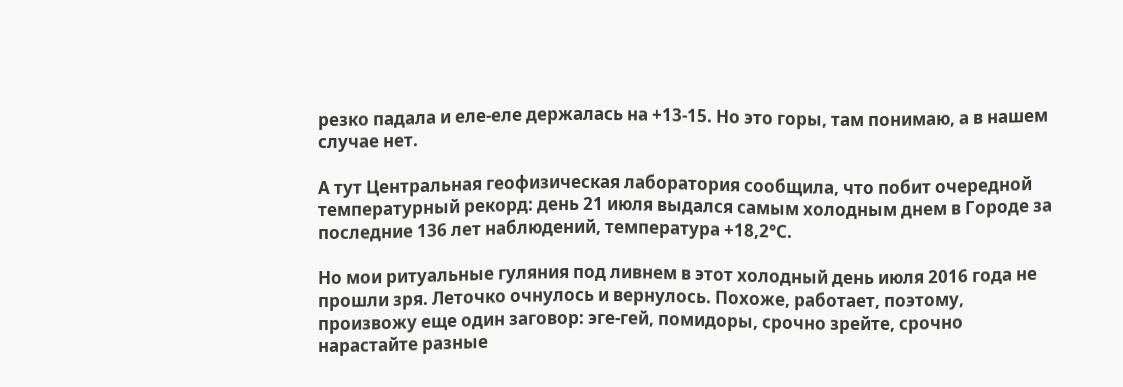резко падала и еле-еле держалась на +13-15. Но это горы, там понимаю, а в нашем случае нет.

А тут Центральная геофизическая лаборатория сообщила, что побит очередной температурный рекорд: день 21 июля выдался самым холодным днем в Городе за последние 136 лет наблюдений, температура +18,2°С.

Но мои ритуальные гуляния под ливнем в этот холодный день июля 2016 года не прошли зря. Леточко очнулось и вернулось. Похоже, работает, поэтому, произвожу еще один заговор: эге-гей, помидоры, срочно зрейте, срочно нарастайте разные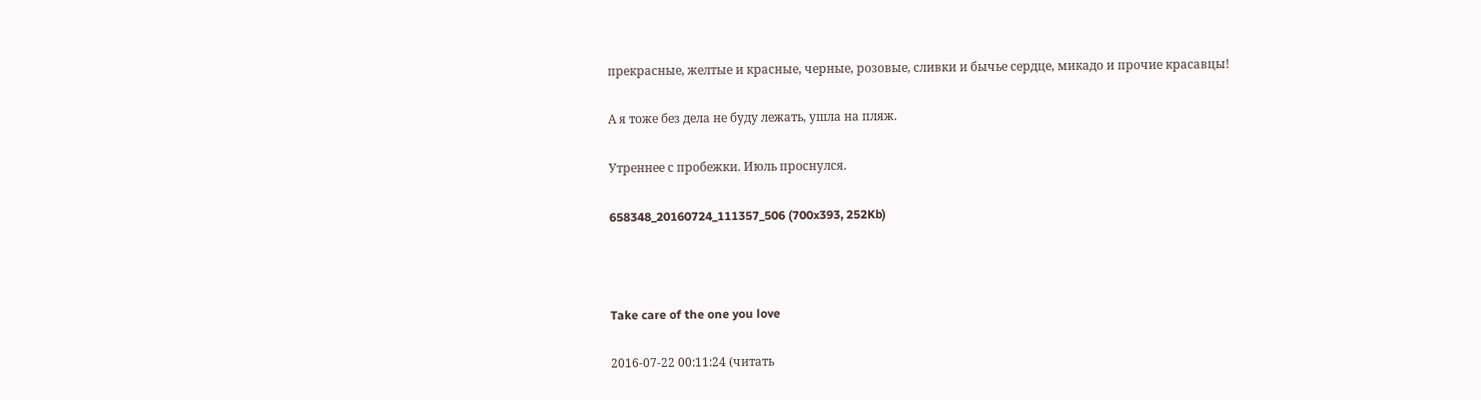прекрасные, желтые и красные, черные, розовые, сливки и бычье сердце, микадо и прочие красавцы!

А я тоже без дела не буду лежать, ушла на пляж.

Утреннее с пробежки. Июль проснулся.

658348_20160724_111357_506 (700x393, 252Kb)



Take care of the one you love

2016-07-22 00:11:24 (читать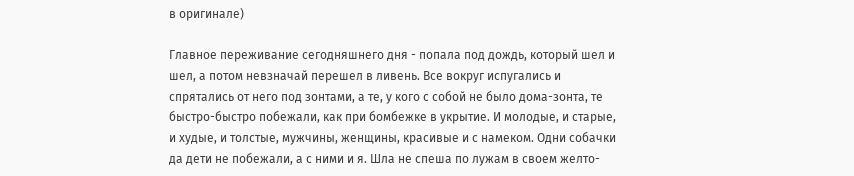в оригинале)

Главное переживание сегодняшнего дня - попала под дождь, который шел и шел, а потом невзначай перешел в ливень. Все вокруг испугались и спрятались от него под зонтами, а те, у кого с собой не было дома-зонта, те быстро-быстро побежали, как при бомбежке в укрытие. И молодые, и старые, и худые, и толстые, мужчины, женщины, красивые и с намеком. Одни собачки да дети не побежали, а с ними и я. Шла не спеша по лужам в своем желто-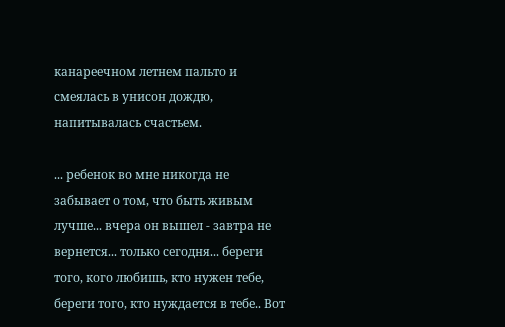канареечном летнем пальто и смеялась в унисон дождю, напитывалась счастьем.

... ребенок во мне никогда не забывает о том, что быть живым лучше... вчера он вышел - завтра не вернется... только сегодня... береги того, кого любишь, кто нужен тебе, береги того, кто нуждается в тебе.. Вот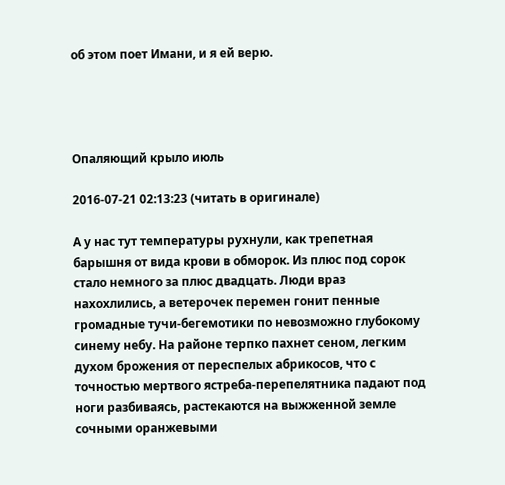об этом поет Имани, и я ей верю.




Опаляющий крыло июль

2016-07-21 02:13:23 (читать в оригинале)

А у нас тут температуры рухнули, как трепетная барышня от вида крови в обморок. Из плюс под сорок стало немного за плюс двадцать. Люди враз нахохлились, а ветерочек перемен гонит пенные громадные тучи-бегемотики по невозможно глубокому синему небу. На районе терпко пахнет сеном, легким духом брожения от переспелых абрикосов, что с точностью мертвого ястреба-перепелятника падают под ноги разбиваясь, растекаются на выжженной земле сочными оранжевыми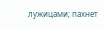лужицами; пахнет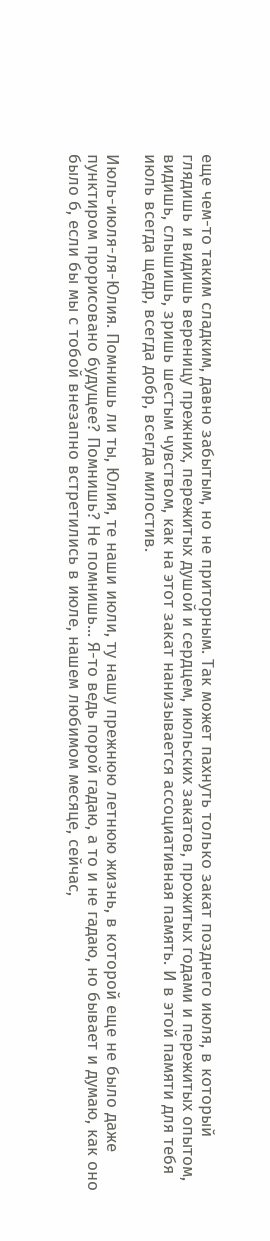еще чем-то таким сладким, давно забытым, но не приторным. Так может пахнуть только закат позднего июля, в который глядишь и видишь вереницу прежних, пережитых душой и сердцем, июльских закатов, прожитых годами и пережитых опытом, видишь, слышишь, зришь шестым чувством, как на этот закат нанизывается ассоциативная память. И в этой памяти для тебя июль всегда щедр, всегда добр, всегда милостив.

Июль-июля-ля-Юлия. Помнишь ли ты, Юлия, те наши июли, ту нашу прежнюю летнюю жизнь, в которой еще не было даже пунктиром прорисовано будущее? Помнишь? Не помнишь... Я-то ведь порой гадаю, а то и не гадаю, но бывает и думаю, как оно было б, если бы мы с тобой внезапно встретились в июле, нашем любимом месяце, сейчас,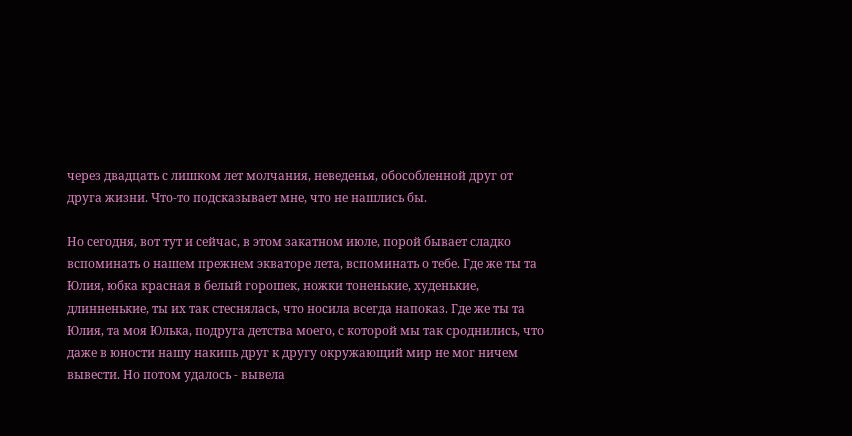через двадцать с лишком лет молчания, неведенья, обособленной друг от друга жизни. Что-то подсказывает мне, что не нашлись бы.

Но сегодня, вот тут и сейчас, в этом закатном июле, порой бывает сладко вспоминать о нашем прежнем экваторе лета, вспоминать о тебе. Где же ты та Юлия, юбка красная в белый горошек, ножки тоненькие, худенькие, длинненькие, ты их так стеснялась, что носила всегда напоказ. Где же ты та Юлия, та моя Юлька, подруга детства моего, с которой мы так сроднились, что даже в юности нашу накипь друг к другу окружающий мир не мог ничем вывести. Но потом удалось - вывела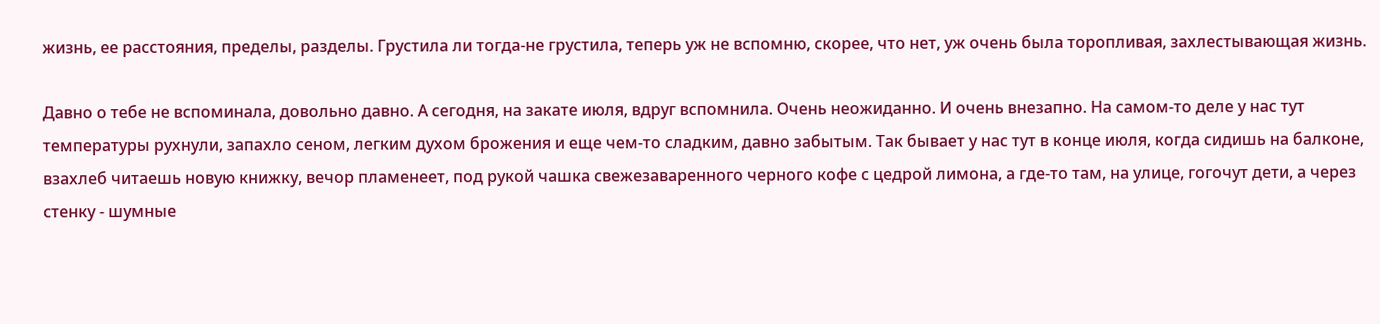жизнь, ее расстояния, пределы, разделы. Грустила ли тогда-не грустила, теперь уж не вспомню, скорее, что нет, уж очень была торопливая, захлестывающая жизнь.

Давно о тебе не вспоминала, довольно давно. А сегодня, на закате июля, вдруг вспомнила. Очень неожиданно. И очень внезапно. На самом-то деле у нас тут температуры рухнули, запахло сеном, легким духом брожения и еще чем-то сладким, давно забытым. Так бывает у нас тут в конце июля, когда сидишь на балконе, взахлеб читаешь новую книжку, вечор пламенеет, под рукой чашка свежезаваренного черного кофе с цедрой лимона, а где-то там, на улице, гогочут дети, а через стенку - шумные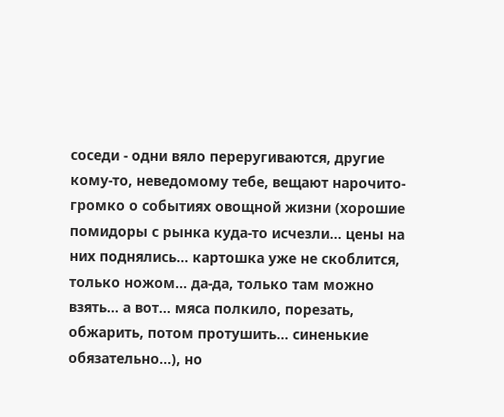соседи - одни вяло переругиваются, другие кому-то, неведомому тебе, вещают нарочито-громко о событиях овощной жизни (хорошие помидоры с рынка куда-то исчезли... цены на них поднялись... картошка уже не скоблится, только ножом... да-да, только там можно взять... а вот... мяса полкило, порезать, обжарить, потом протушить... синенькие обязательно...), но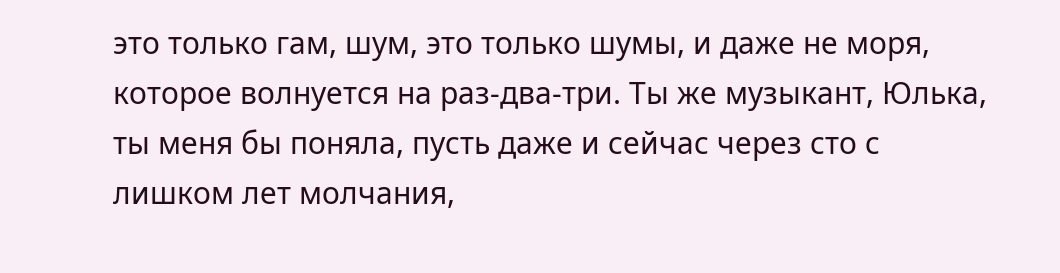это только гам, шум, это только шумы, и даже не моря, которое волнуется на раз-два-три. Ты же музыкант, Юлька, ты меня бы поняла, пусть даже и сейчас через сто с лишком лет молчания,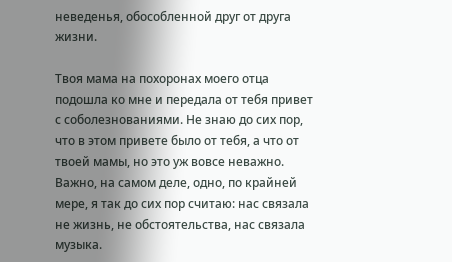неведенья, обособленной друг от друга жизни.

Твоя мама на похоронах моего отца подошла ко мне и передала от тебя привет с соболезнованиями. Не знаю до сих пор, что в этом привете было от тебя, а что от твоей мамы, но это уж вовсе неважно. Важно, на самом деле, одно, по крайней мере, я так до сих пор считаю: нас связала не жизнь, не обстоятельства, нас связала музыка.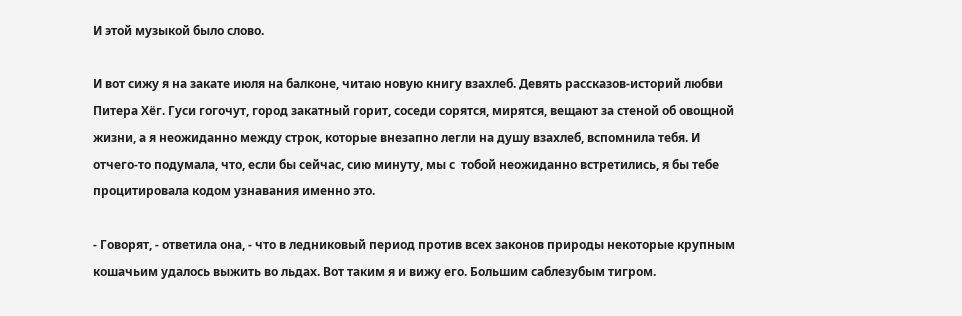И этой музыкой было слово.

И вот сижу я на закате июля на балконе, читаю новую книгу взахлеб. Девять рассказов-историй любви Питера Хёг. Гуси гогочут, город закатный горит, соседи сорятся, мирятся, вещают за стеной об овощной жизни, а я неожиданно между строк, которые внезапно легли на душу взахлеб, вспомнила тебя. И отчего-то подумала, что, если бы сейчас, сию минуту, мы с  тобой неожиданно встретились, я бы тебе процитировала кодом узнавания именно это.

- Говорят, - ответила она, - что в ледниковый период против всех законов природы некоторые крупным кошачьим удалось выжить во льдах. Вот таким я и вижу его. Большим саблезубым тигром.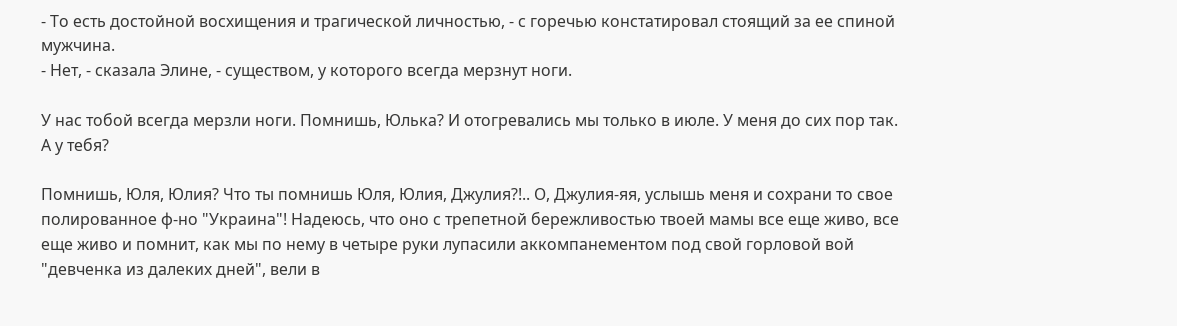- То есть достойной восхищения и трагической личностью, - с горечью констатировал стоящий за ее спиной мужчина.
- Нет, - сказала Элине, - существом, у которого всегда мерзнут ноги.

У нас тобой всегда мерзли ноги. Помнишь, Юлька? И отогревались мы только в июле. У меня до сих пор так. А у тебя?

Помнишь, Юля, Юлия? Что ты помнишь Юля, Юлия, Джулия?!.. О, Джулия-яя, услышь меня и сохрани то свое полированное ф-но "Украина"! Надеюсь, что оно с трепетной бережливостью твоей мамы все еще живо, все еще живо и помнит, как мы по нему в четыре руки лупасили аккомпанементом под свой горловой вой "девченка из далеких дней", вели в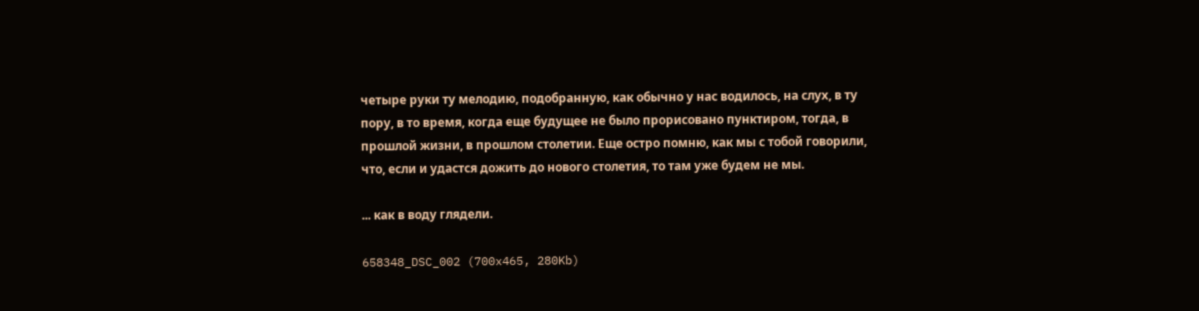четыре руки ту мелодию, подобранную, как обычно у нас водилось, на слух, в ту пору, в то время, когда еще будущее не было прорисовано пунктиром, тогда, в прошлой жизни, в прошлом столетии. Еще остро помню, как мы с тобой говорили, что, если и удастся дожить до нового столетия, то там уже будем не мы.

... как в воду глядели.

658348_DSC_002 (700x465, 280Kb)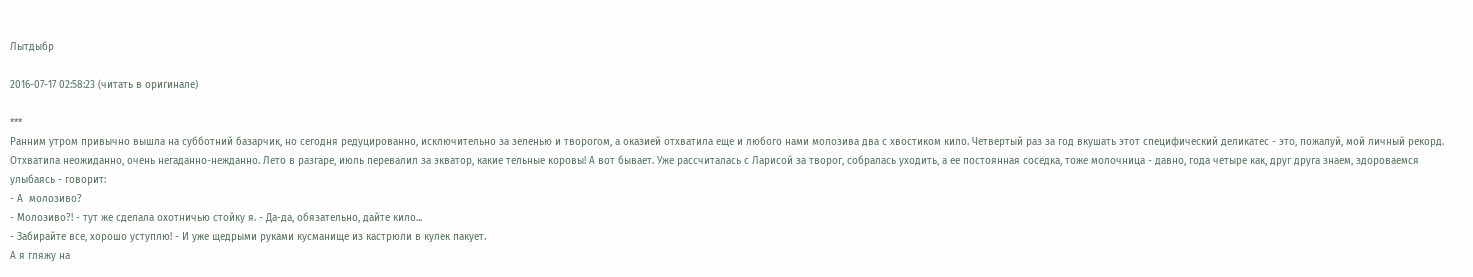Лытдыбр

2016-07-17 02:58:23 (читать в оригинале)

***
Ранним утром привычно вышла на субботний базарчик, но сегодня редуцированно, исключительно за зеленью и творогом, а оказией отхватила еще и любого нами молозива два с хвостиком кило. Четвертый раз за год вкушать этот специфический деликатес - это, пожалуй, мой личный рекорд. Отхватила неожиданно, очень негаданно-нежданно. Лето в разгаре, июль перевалил за экватор, какие тельные коровы! А вот бывает. Уже рассчиталась с Ларисой за творог, собралась уходить, а ее постоянная соседка, тоже молочница - давно, года четыре как, друг друга знаем, здороваемся улыбаясь - говорит:
- А  молозиво?
- Молозиво?! - тут же сделала охотничью стойку я. - Да-да, обязательно, дайте кило...
- Забирайте все, хорошо уступлю! - И уже щедрыми руками кусманище из кастрюли в кулек пакует.
А я гляжу на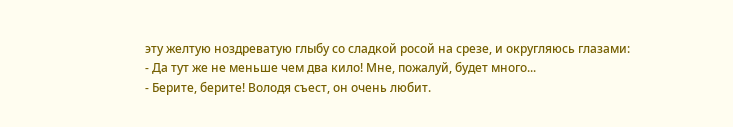эту желтую ноздреватую глыбу со сладкой росой на срезе, и округляюсь глазами:
- Да тут же не меньше чем два кило! Мне, пожалуй, будет много...
- Берите, берите! Володя съест, он очень любит.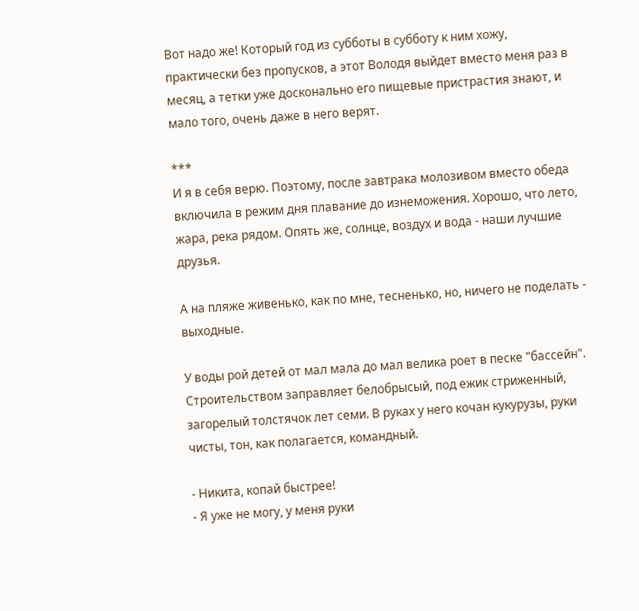Вот надо же! Который год из субботы в субботу к ним хожу, практически без пропусков, а этот Володя выйдет вместо меня раз в месяц, а тетки уже досконально его пищевые пристрастия знают, и мало того, очень даже в него верят.

***
И я в себя верю. Поэтому, после завтрака молозивом вместо обеда включила в режим дня плавание до изнеможения. Хорошо, что лето, жара, река рядом. Опять же, солнце, воздух и вода - наши лучшие друзья.

А на пляже живенько, как по мне, тесненько, но, ничего не поделать - выходные.

У воды рой детей от мал мала до мал велика роет в песке "бассейн". Строительством заправляет белобрысый, под ежик стриженный, загорелый толстячок лет семи. В руках у него кочан кукурузы, руки чисты, тон, как полагается, командный.

- Никита, копай быстрее!
- Я уже не могу, у меня руки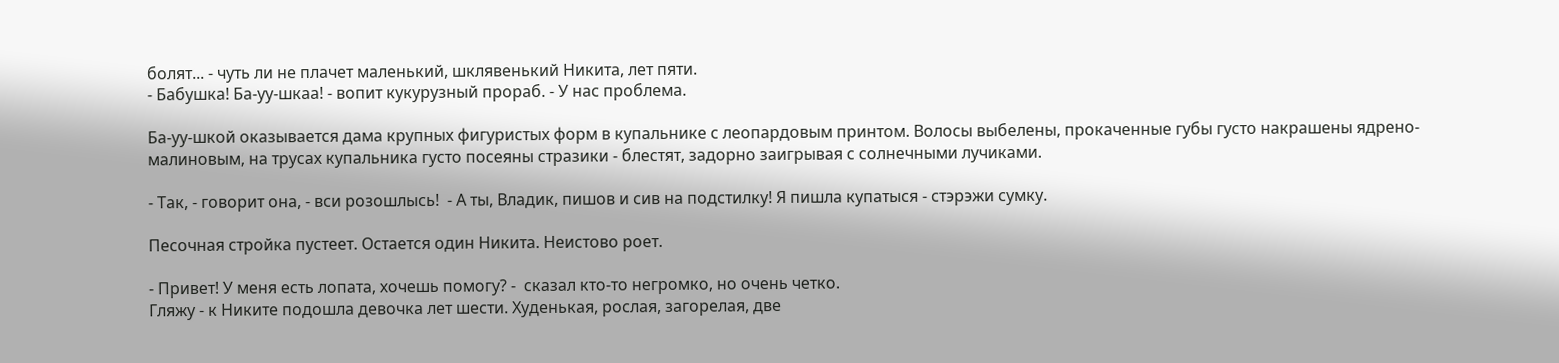болят... - чуть ли не плачет маленький, шклявенький Никита, лет пяти.
- Бабушка! Ба-уу-шкаа! - вопит кукурузный прораб. - У нас проблема.

Ба-уу-шкой оказывается дама крупных фигуристых форм в купальнике с леопардовым принтом. Волосы выбелены, прокаченные губы густо накрашены ядрено-малиновым, на трусах купальника густо посеяны стразики - блестят, задорно заигрывая с солнечными лучиками.

- Так, - говорит она, - вси розошлысь!  - А ты, Владик, пишов и сив на подстилку! Я пишла купатыся - стэрэжи сумку.

Песочная стройка пустеет. Остается один Никита. Неистово роет.

- Привет! У меня есть лопата, хочешь помогу? -  сказал кто-то негромко, но очень четко.
Гляжу - к Никите подошла девочка лет шести. Худенькая, рослая, загорелая, две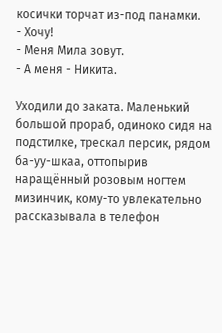косички торчат из-под панамки.
- Хочу!
- Меня Мила зовут.
- А меня - Никита.

Уходили до заката. Маленький большой прораб, одиноко сидя на подстилке, трескал персик, рядом ба-уу-шкаа, оттопырив наращённый розовым ногтем мизинчик, кому-то увлекательно рассказывала в телефон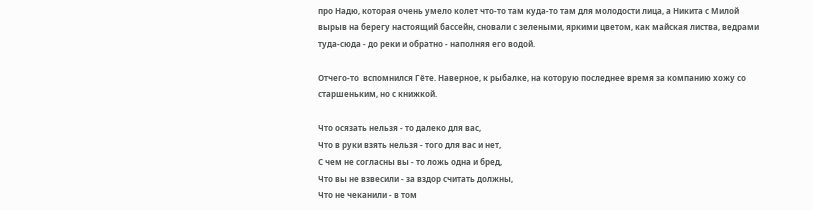про Надю, которая очень умело колет что-то там куда-то там для молодости лица, а Никита с Милой вырыв на берегу настоящий бассейн, сновали с зелеными, яркими цветом, как майская листва, ведрами туда-сюда - до реки и обратно - наполняя его водой.

Отчего-то  вспомнился Гёте. Наверное, к рыбалке, на которую последнее время за компанию хожу со старшеньким, но с книжкой.

Что осязать нельзя - то далеко для вас,
Что в руки взять нельзя - того для вас и нет,
С чем не согласны вы - то ложь одна и бред,
Что вы не взвесили - за вздор считать должны,
Что не чеканили - в том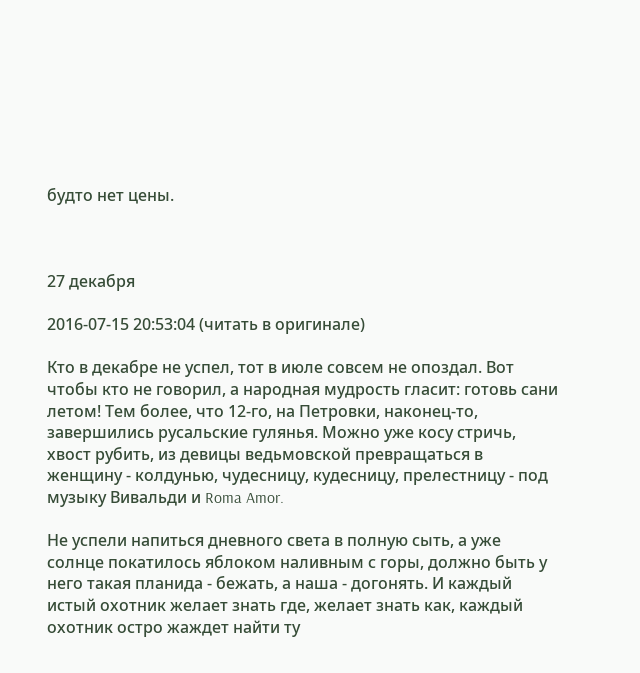будто нет цены.



27 декабря

2016-07-15 20:53:04 (читать в оригинале)

Кто в декабре не успел, тот в июле совсем не опоздал. Вот чтобы кто не говорил, а народная мудрость гласит: готовь сани летом! Тем более, что 12-го, на Петровки, наконец-то, завершились русальские гулянья. Можно уже косу стричь, хвост рубить, из девицы ведьмовской превращаться в женщину - колдунью, чудесницу, кудесницу, прелестницу - под музыку Вивальди и Roma Amor.

Не успели напиться дневного света в полную сыть, а уже солнце покатилось яблоком наливным с горы, должно быть у него такая планида - бежать, а наша - догонять. И каждый истый охотник желает знать где, желает знать как, каждый охотник остро жаждет найти ту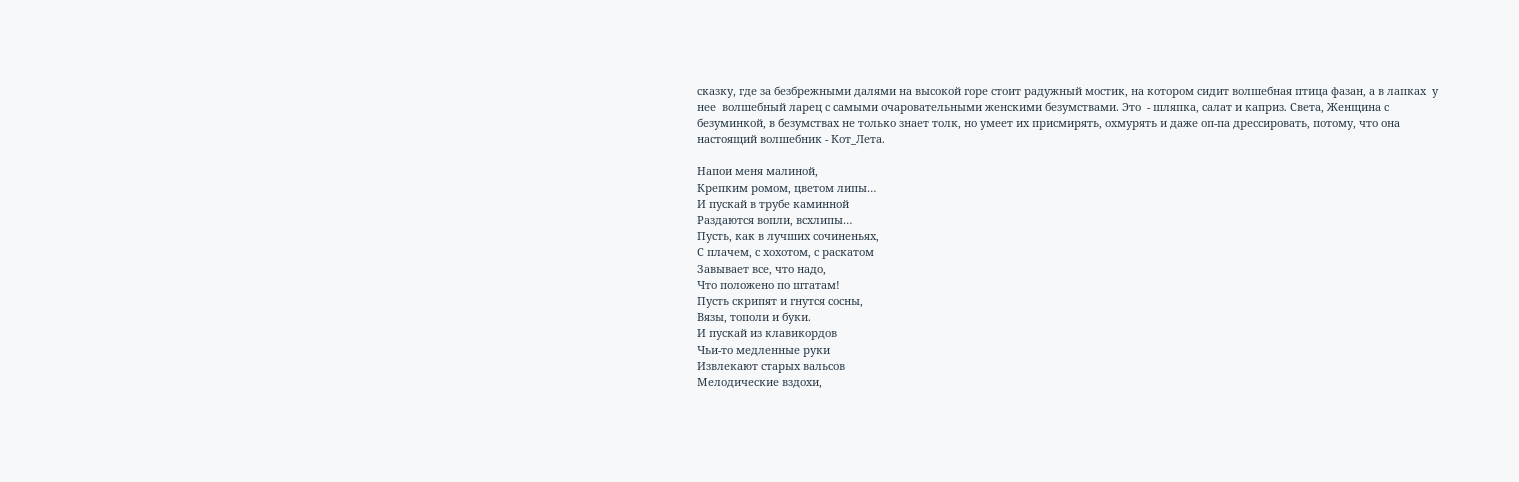сказку, где за безбрежными далями на высокой горе стоит радужный мостик, на котором сидит волшебная птица фазан, а в лапках  у нее  волшебный ларец с самыми очаровательными женскими безумствами. Это  - шляпка, салат и каприз. Света, Женщина с безуминкой, в безумствах не только знает толк, но умеет их присмирять, охмурять и даже оп-па дрессировать, потому, что она настоящий волшебник - Кот_Лета.

Напои меня малиной,
Крепким ромом, цветом липы…
И пускай в трубе каминной
Раздаются вопли, всхлипы…
Пусть, как в лучших сочиненьях,
С плачем, с хохотом, с раскатом
Завывает все, что надо,
Что положено по штатам!
Пусть скрипят и гнутся сосны,
Вязы, тополи и буки.
И пускай из клавикордов
Чьи-то медленные руки
Извлекают старых вальсов
Мелодические вздохи,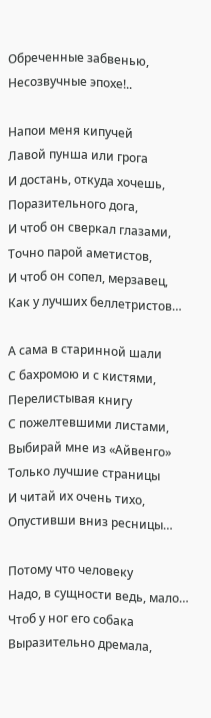Обреченные забвенью,
Несозвучные эпохе!..

Напои меня кипучей
Лавой пунша или грога
И достань, откуда хочешь,
Поразительного дога,
И чтоб он сверкал глазами,
Точно парой аметистов,
И чтоб он сопел, мерзавец,
Как у лучших беллетристов…

А сама в старинной шали
С бахромою и с кистями,
Перелистывая книгу
С пожелтевшими листами,
Выбирай мне из «Айвенго»
Только лучшие страницы
И читай их очень тихо,
Опустивши вниз ресницы…

Потому что человеку
Надо, в сущности ведь, мало…
Чтоб у ног его собака
Выразительно дремала,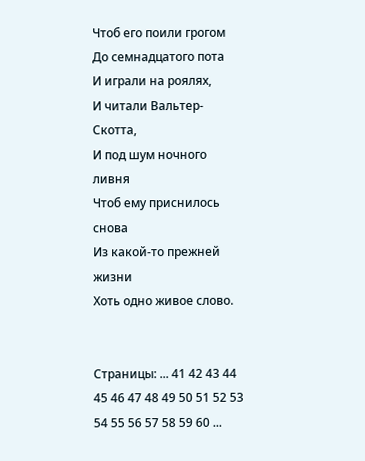Чтоб его поили грогом
До семнадцатого пота
И играли на роялях,
И читали Вальтер-Скотта,
И под шум ночного ливня
Чтоб ему приснилось снова
Из какой-то прежней жизни
Хоть одно живое слово.


Страницы: ... 41 42 43 44 45 46 47 48 49 50 51 52 53 54 55 56 57 58 59 60 ...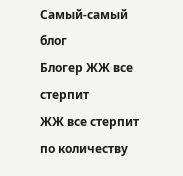Самый-самый блог
Блогер ЖЖ все стерпит
ЖЖ все стерпит
по количеству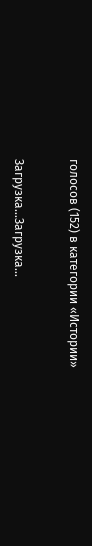голосов (152) в категории «Истории»


Загрузка...Загрузка...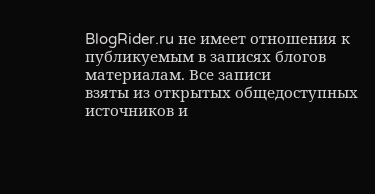BlogRider.ru не имеет отношения к публикуемым в записях блогов материалам. Все записи
взяты из открытых общедоступных источников и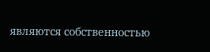являются собственностью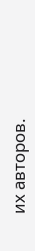их авторов.